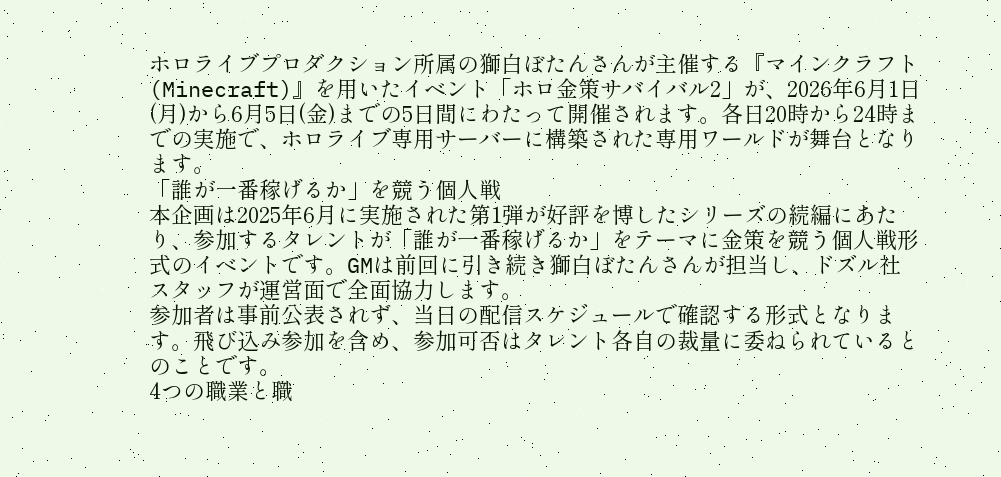ホロライブプロダクション所属の獅白ぼたんさんが主催する『マインクラフト(Minecraft)』を用いたイベント「ホロ金策サバイバル2」が、2026年6月1日(月)から6月5日(金)までの5日間にわたって開催されます。各日20時から24時までの実施で、ホロライブ専用サーバーに構築された専用ワールドが舞台となります。
「誰が一番稼げるか」を競う個人戦
本企画は2025年6月に実施された第1弾が好評を博したシリーズの続編にあたり、参加するタレントが「誰が一番稼げるか」をテーマに金策を競う個人戦形式のイベントです。GMは前回に引き続き獅白ぼたんさんが担当し、ドズル社スタッフが運営面で全面協力します。
参加者は事前公表されず、当日の配信スケジュールで確認する形式となります。飛び込み参加を含め、参加可否はタレント各自の裁量に委ねられているとのことです。
4つの職業と職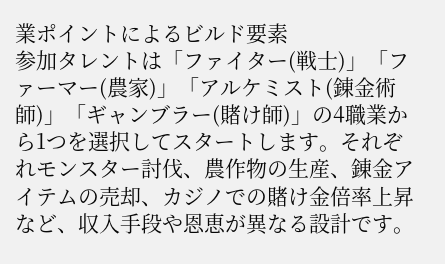業ポイントによるビルド要素
参加タレントは「ファイター(戦士)」「ファーマー(農家)」「アルケミスト(錬金術師)」「ギャンブラー(賭け師)」の4職業から1つを選択してスタートします。それぞれモンスター討伐、農作物の生産、錬金アイテムの売却、カジノでの賭け金倍率上昇など、収入手段や恩恵が異なる設計です。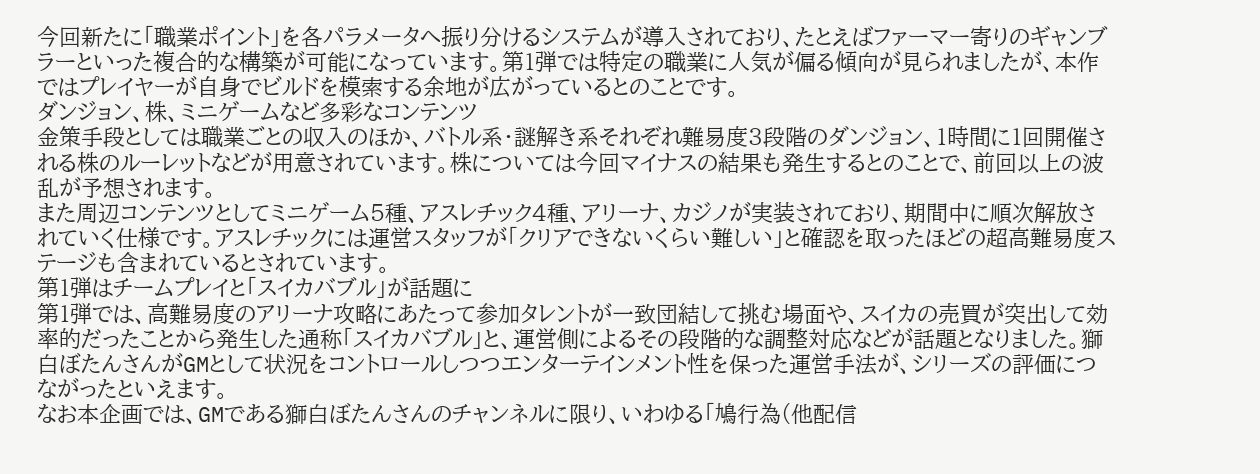今回新たに「職業ポイント」を各パラメータへ振り分けるシステムが導入されており、たとえばファーマー寄りのギャンブラーといった複合的な構築が可能になっています。第1弾では特定の職業に人気が偏る傾向が見られましたが、本作ではプレイヤーが自身でビルドを模索する余地が広がっているとのことです。
ダンジョン、株、ミニゲームなど多彩なコンテンツ
金策手段としては職業ごとの収入のほか、バトル系・謎解き系それぞれ難易度3段階のダンジョン、1時間に1回開催される株のルーレットなどが用意されています。株については今回マイナスの結果も発生するとのことで、前回以上の波乱が予想されます。
また周辺コンテンツとしてミニゲーム5種、アスレチック4種、アリーナ、カジノが実装されており、期間中に順次解放されていく仕様です。アスレチックには運営スタッフが「クリアできないくらい難しい」と確認を取ったほどの超高難易度ステージも含まれているとされています。
第1弾はチームプレイと「スイカバブル」が話題に
第1弾では、高難易度のアリーナ攻略にあたって参加タレントが一致団結して挑む場面や、スイカの売買が突出して効率的だったことから発生した通称「スイカバブル」と、運営側によるその段階的な調整対応などが話題となりました。獅白ぼたんさんがGMとして状況をコントロールしつつエンターテインメント性を保った運営手法が、シリーズの評価につながったといえます。
なお本企画では、GMである獅白ぼたんさんのチャンネルに限り、いわゆる「鳩行為(他配信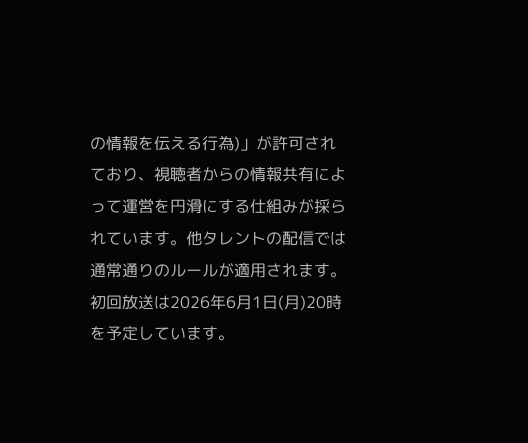の情報を伝える行為)」が許可されており、視聴者からの情報共有によって運営を円滑にする仕組みが採られています。他タレントの配信では通常通りのルールが適用されます。
初回放送は2026年6月1日(月)20時を予定しています。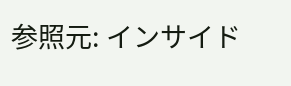参照元: インサイド